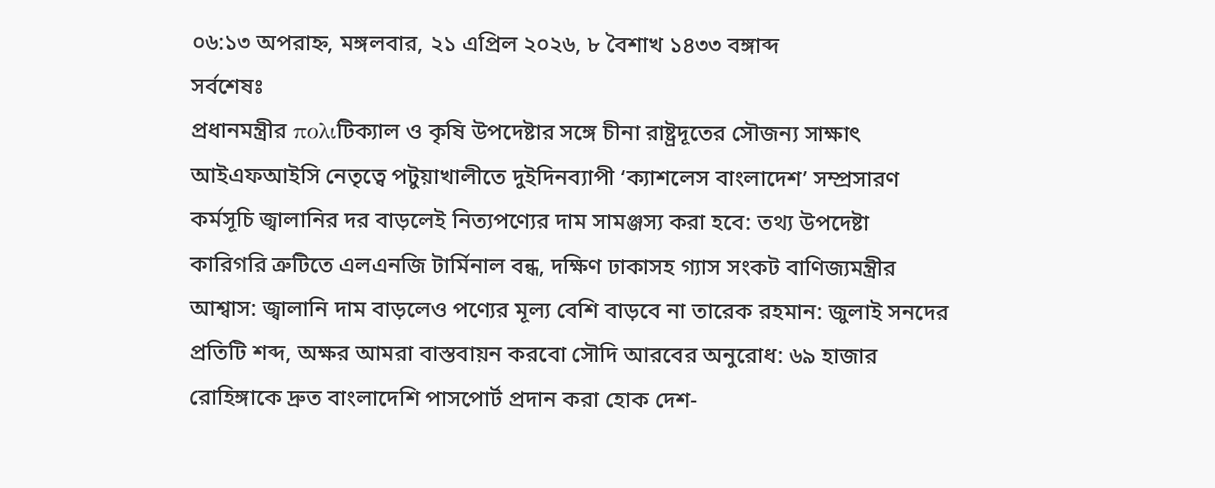০৬:১৩ অপরাহ্ন, মঙ্গলবার, ২১ এপ্রিল ২০২৬, ৮ বৈশাখ ১৪৩৩ বঙ্গাব্দ
সর্বশেষঃ
প্রধানমন্ত্রীর πολιটিক্যাল ও কৃষি উপদেষ্টার সঙ্গে চীনা রাষ্ট্রদূতের সৌজন্য সাক্ষাৎ আইএফআইসি নেতৃত্বে পটুয়াখালীতে দুইদিনব্যাপী ‘ক্যাশলেস বাংলাদেশ’ সম্প্রসারণ কর্মসূচি জ্বালানির দর বাড়লেই নিত্যপণ্যের দাম সামঞ্জস্য করা হবে: তথ্য উপদেষ্টা কারিগরি ত্রুটিতে এলএনজি টার্মিনাল বন্ধ, দক্ষিণ ঢাকাসহ গ্যাস সংকট বাণিজ্যমন্ত্রীর আশ্বাস: জ্বালানি দাম বাড়লেও পণ্যের মূল্য বেশি বাড়বে না তারেক রহমান: জুলাই সনদের প্রতিটি শব্দ, অক্ষর আমরা বাস্তবায়ন করবো সৌদি আরবের অনুরোধ: ৬৯ হাজার রোহিঙ্গাকে দ্রুত বাংলাদেশি পাসপোর্ট প্রদান করা হোক দেশ-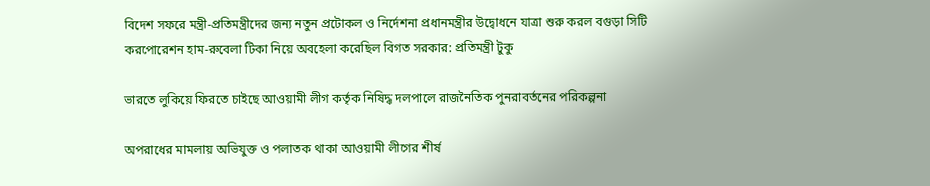বিদেশ সফরে মন্ত্রী-প্রতিমন্ত্রীদের জন্য নতুন প্রটোকল ও নির্দেশনা প্রধানমন্ত্রীর উদ্বোধনে যাত্রা শুরু করল বগুড়া সিটি করপোরেশন হাম-রুবেলা টিকা নিয়ে অবহেলা করেছিল বিগত সরকার: প্রতিমন্ত্রী টুকু

ভারতে লুকিয়ে ফিরতে চাইছে আওয়ামী লীগ কর্তৃক নিষিদ্ধ দলপালে রাজনৈতিক পুনরাবর্তনের পরিকল্পনা

অপরাধের মামলায় অভিযুক্ত ও পলাতক থাকা আওয়ামী লীগের শীর্ষ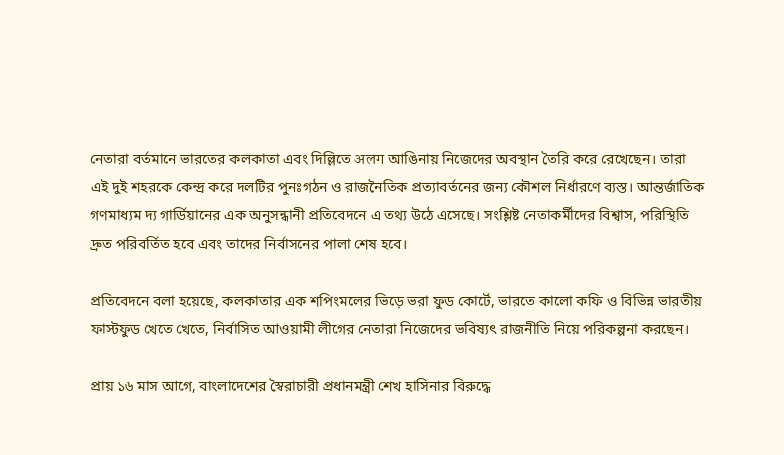নেতারা বর্তমানে ভারতের কলকাতা এবং দিল্লিতে अलग আঙিনায় নিজেদের অবস্থান তৈরি করে রেখেছেন। তারা এই দুই শহরকে কেন্দ্র করে দলটির পুনঃগঠন ও রাজনৈতিক প্রত্যাবর্তনের জন্য কৌশল নির্ধারণে ব্যস্ত। আন্তর্জাতিক গণমাধ্যম দ্য গার্ডিয়ানের এক অনুসন্ধানী প্রতিবেদনে এ তথ্য উঠে এসেছে। সংশ্লিষ্ট নেতাকর্মীদের বিশ্বাস, পরিস্থিতি দ্রুত পরিবর্তিত হবে এবং তাদের নির্বাসনের পালা শেষ হবে।

প্রতিবেদনে বলা হয়েছে, কলকাতার এক শপিংমলের ভিড়ে ভরা ফুড কোর্টে, ভারতে কালো কফি ও বিভিন্ন ভারতীয় ফাস্টফুড খেতে খেতে, নির্বাসিত আওয়ামী লীগের নেতারা নিজেদের ভবিষ্যৎ রাজনীতি নিয়ে পরিকল্পনা করছেন।

প্রায় ১৬ মাস আগে, বাংলাদেশের স্বৈরাচারী প্রধানমন্ত্রী শেখ হাসিনার বিরুদ্ধে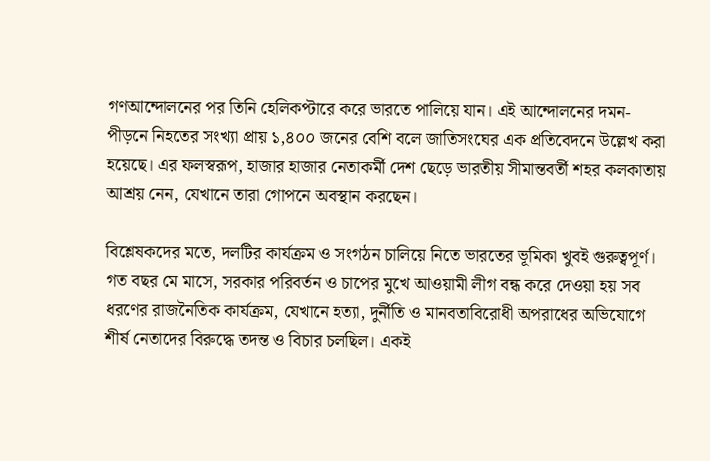গণআন্দোলনের পর তিনি হেলিকপ্টারে করে ভারতে পালিয়ে যান। এই আন্দোলনের দমন-পীড়নে নিহতের সংখ্যা প্রায় ১,৪০০ জনের বেশি বলে জাতিসংঘের এক প্রতিবেদনে উল্লেখ করা হয়েছে। এর ফলস্বরূপ, হাজার হাজার নেতাকর্মী দেশ ছেড়ে ভারতীয় সীমান্তবর্তী শহর কলকাতায় আশ্রয় নেন, যেখানে তারা গোপনে অবস্থান করছেন।

বিশ্লেষকদের মতে, দলটির কার্যক্রম ও সংগঠন চালিয়ে নিতে ভারতের ভূমিকা খুবই গুরুত্বপূর্ণ। গত বছর মে মাসে, সরকার পরিবর্তন ও চাপের মুখে আওয়ামী লীগ বন্ধ করে দেওয়া হয় সব ধরণের রাজনৈতিক কার্যক্রম, যেখানে হত্যা, দুর্নীতি ও মানবতাবিরোধী অপরাধের অভিযোগে শীর্ষ নেতাদের বিরুদ্ধে তদন্ত ও বিচার চলছিল। একই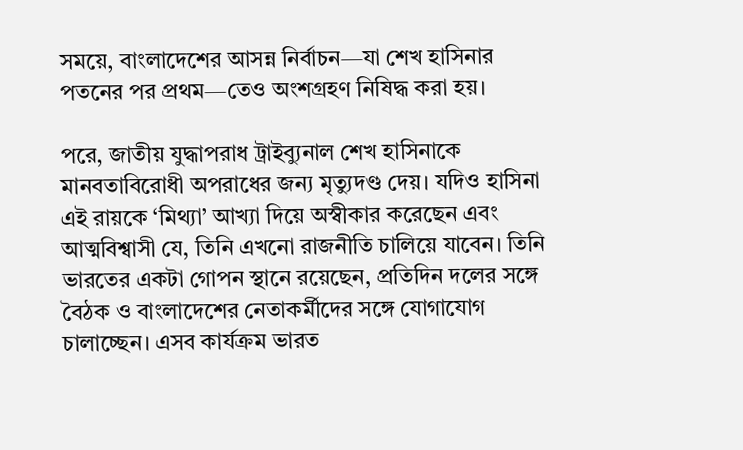সময়ে, বাংলাদেশের আসন্ন নির্বাচন—যা শেখ হাসিনার পতনের পর প্রথম—তেও অংশগ্রহণ নিষিদ্ধ করা হয়।

পরে, জাতীয় যুদ্ধাপরাধ ট্রাইব্যুনাল শেখ হাসিনাকে মানবতাবিরোধী অপরাধের জন্য মৃত্যুদণ্ড দেয়। যদিও হাসিনা এই রায়কে ‘মিথ্যা’ আখ্যা দিয়ে অস্বীকার করেছেন এবং আত্মবিশ্বাসী যে, তিনি এখনো রাজনীতি চালিয়ে যাবেন। তিনি ভারতের একটা গোপন স্থানে রয়েছেন, প্রতিদিন দলের সঙ্গে বৈঠক ও বাংলাদেশের নেতাকর্মীদের সঙ্গে যোগাযোগ চালাচ্ছেন। এসব কার্যক্রম ভারত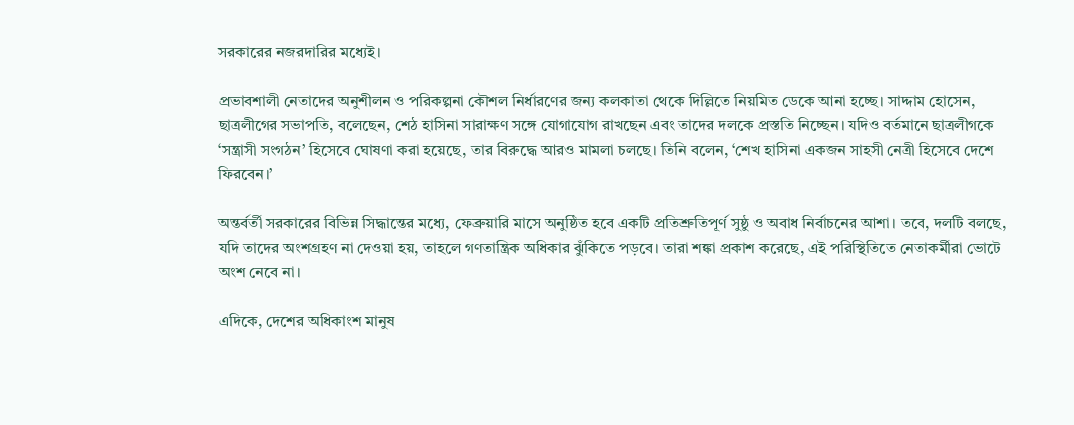সরকারের নজরদারির মধ্যেই।

প্রভাবশালী নেতাদের অনুশীলন ও পরিকল্পনা কৌশল নির্ধারণের জন্য কলকাতা থেকে দিল্লিতে নিয়মিত ডেকে আনা হচ্ছে। সাদ্দাম হোসেন, ছাত্রলীগের সভাপতি, বলেছেন, শেঠ হাসিনা সারাক্ষণ সঙ্গে যোগাযোগ রাখছেন এবং তাদের দলকে প্রস্ততি নিচ্ছেন। যদিও বর্তমানে ছাত্রলীগকে ‘সন্ত্রাসী সংগঠন’ হিসেবে ঘোষণা করা হয়েছে, তার বিরুদ্ধে আরও মামলা চলছে। তিনি বলেন, ‘শেখ হাসিনা একজন সাহসী নেত্রী হিসেবে দেশে ফিরবেন।’

অন্তর্বর্তী সরকারের বিভিন্ন সিদ্ধান্তের মধ্যে, ফেব্রুয়ারি মাসে অনুষ্ঠিত হবে একটি প্রতিশ্রুতিপূর্ণ সুষ্ঠু ও অবাধ নির্বাচনের আশা। তবে, দলটি বলছে, যদি তাদের অংশগ্রহণ না দেওয়া হয়, তাহলে গণতান্ত্রিক অধিকার ঝুঁকিতে পড়বে। তারা শঙ্কা প্রকাশ করেছে, এই পরিস্থিতিতে নেতাকর্মীরা ভোটে অংশ নেবে না।

এদিকে, দেশের অধিকাংশ মানুষ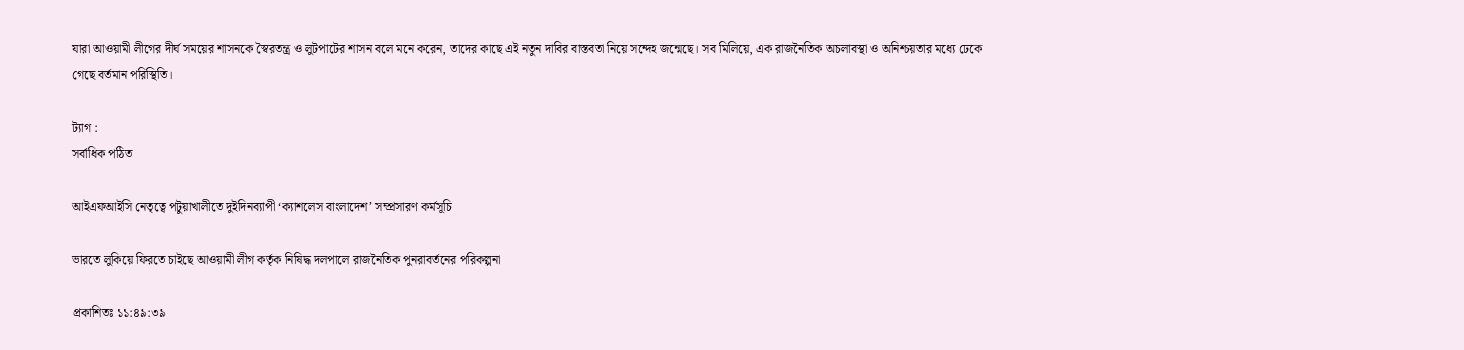যারা আওয়ামী লীগের দীর্ঘ সময়ের শাসনকে স্বৈরতন্ত্র ও লুটপাটের শাসন বলে মনে করেন, তাদের কাছে এই নতুন দাবির বাস্তবতা নিয়ে সন্দেহ জন্মেছে। সব মিলিয়ে, এক রাজনৈতিক অচলাবস্থা ও অনিশ্চয়তার মধ্যে ঢেকে গেছে বর্তমান পরিস্থিতি।

ট্যাগ :
সর্বাধিক পঠিত

আইএফআইসি নেতৃত্বে পটুয়াখালীতে দুইদিনব্যাপী ‘ক্যাশলেস বাংলাদেশ’ সম্প্রসারণ কর্মসূচি

ভারতে লুকিয়ে ফিরতে চাইছে আওয়ামী লীগ কর্তৃক নিষিদ্ধ দলপালে রাজনৈতিক পুনরাবর্তনের পরিকল্পনা

প্রকাশিতঃ ১১:৪৯:৩৯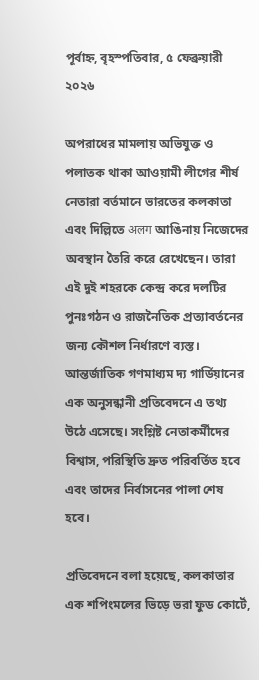পূর্বাহ্ন, বৃহস্পতিবার, ৫ ফেব্রুয়ারী ২০২৬

অপরাধের মামলায় অভিযুক্ত ও পলাতক থাকা আওয়ামী লীগের শীর্ষ নেতারা বর্তমানে ভারতের কলকাতা এবং দিল্লিতে अलग আঙিনায় নিজেদের অবস্থান তৈরি করে রেখেছেন। তারা এই দুই শহরকে কেন্দ্র করে দলটির পুনঃগঠন ও রাজনৈতিক প্রত্যাবর্তনের জন্য কৌশল নির্ধারণে ব্যস্ত। আন্তর্জাতিক গণমাধ্যম দ্য গার্ডিয়ানের এক অনুসন্ধানী প্রতিবেদনে এ তথ্য উঠে এসেছে। সংশ্লিষ্ট নেতাকর্মীদের বিশ্বাস, পরিস্থিতি দ্রুত পরিবর্তিত হবে এবং তাদের নির্বাসনের পালা শেষ হবে।

প্রতিবেদনে বলা হয়েছে, কলকাতার এক শপিংমলের ভিড়ে ভরা ফুড কোর্টে,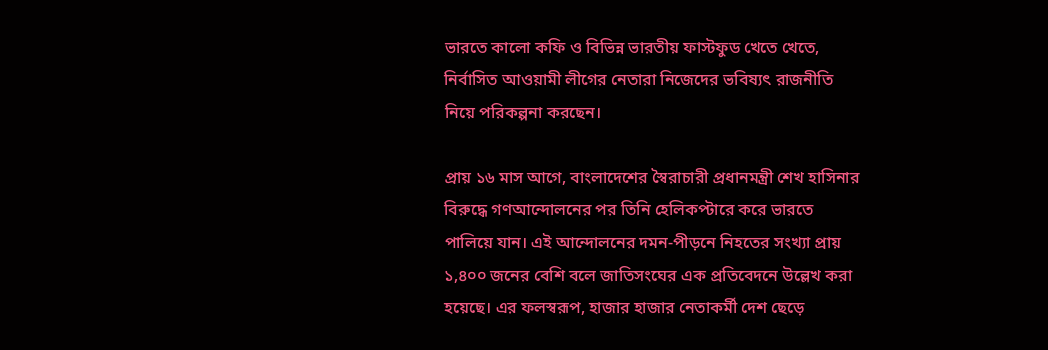ভারতে কালো কফি ও বিভিন্ন ভারতীয় ফাস্টফুড খেতে খেতে, নির্বাসিত আওয়ামী লীগের নেতারা নিজেদের ভবিষ্যৎ রাজনীতি নিয়ে পরিকল্পনা করছেন।

প্রায় ১৬ মাস আগে, বাংলাদেশের স্বৈরাচারী প্রধানমন্ত্রী শেখ হাসিনার বিরুদ্ধে গণআন্দোলনের পর তিনি হেলিকপ্টারে করে ভারতে পালিয়ে যান। এই আন্দোলনের দমন-পীড়নে নিহতের সংখ্যা প্রায় ১,৪০০ জনের বেশি বলে জাতিসংঘের এক প্রতিবেদনে উল্লেখ করা হয়েছে। এর ফলস্বরূপ, হাজার হাজার নেতাকর্মী দেশ ছেড়ে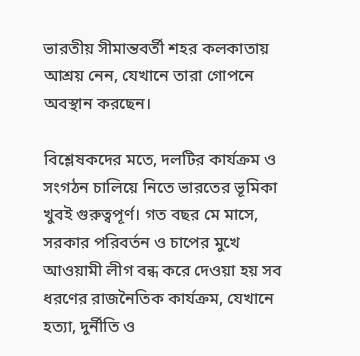ভারতীয় সীমান্তবর্তী শহর কলকাতায় আশ্রয় নেন, যেখানে তারা গোপনে অবস্থান করছেন।

বিশ্লেষকদের মতে, দলটির কার্যক্রম ও সংগঠন চালিয়ে নিতে ভারতের ভূমিকা খুবই গুরুত্বপূর্ণ। গত বছর মে মাসে, সরকার পরিবর্তন ও চাপের মুখে আওয়ামী লীগ বন্ধ করে দেওয়া হয় সব ধরণের রাজনৈতিক কার্যক্রম, যেখানে হত্যা, দুর্নীতি ও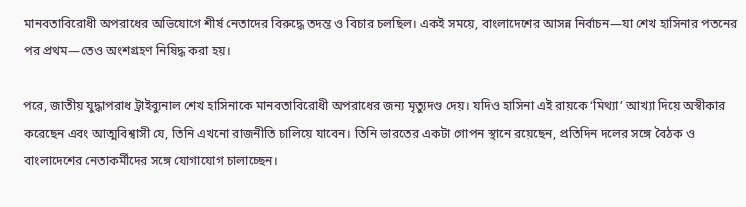মানবতাবিরোধী অপরাধের অভিযোগে শীর্ষ নেতাদের বিরুদ্ধে তদন্ত ও বিচার চলছিল। একই সময়ে, বাংলাদেশের আসন্ন নির্বাচন—যা শেখ হাসিনার পতনের পর প্রথম—তেও অংশগ্রহণ নিষিদ্ধ করা হয়।

পরে, জাতীয় যুদ্ধাপরাধ ট্রাইব্যুনাল শেখ হাসিনাকে মানবতাবিরোধী অপরাধের জন্য মৃত্যুদণ্ড দেয়। যদিও হাসিনা এই রায়কে ‘মিথ্যা’ আখ্যা দিয়ে অস্বীকার করেছেন এবং আত্মবিশ্বাসী যে, তিনি এখনো রাজনীতি চালিয়ে যাবেন। তিনি ভারতের একটা গোপন স্থানে রয়েছেন, প্রতিদিন দলের সঙ্গে বৈঠক ও বাংলাদেশের নেতাকর্মীদের সঙ্গে যোগাযোগ চালাচ্ছেন।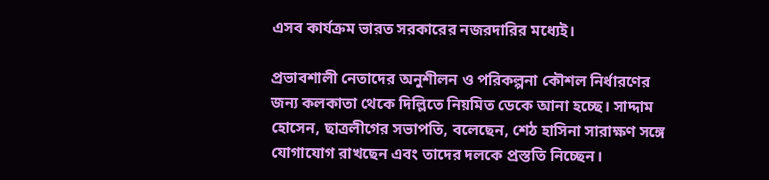এসব কার্যক্রম ভারত সরকারের নজরদারির মধ্যেই।

প্রভাবশালী নেতাদের অনুশীলন ও পরিকল্পনা কৌশল নির্ধারণের জন্য কলকাতা থেকে দিল্লিতে নিয়মিত ডেকে আনা হচ্ছে। সাদ্দাম হোসেন, ছাত্রলীগের সভাপতি, বলেছেন, শেঠ হাসিনা সারাক্ষণ সঙ্গে যোগাযোগ রাখছেন এবং তাদের দলকে প্রস্ততি নিচ্ছেন।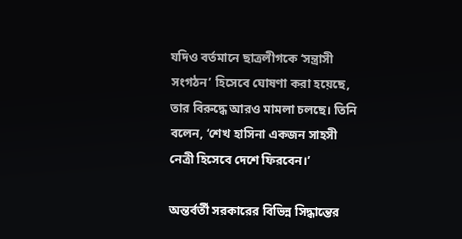যদিও বর্তমানে ছাত্রলীগকে ‘সন্ত্রাসী সংগঠন’ হিসেবে ঘোষণা করা হয়েছে, তার বিরুদ্ধে আরও মামলা চলছে। তিনি বলেন, ‘শেখ হাসিনা একজন সাহসী নেত্রী হিসেবে দেশে ফিরবেন।’

অন্তর্বর্তী সরকারের বিভিন্ন সিদ্ধান্তের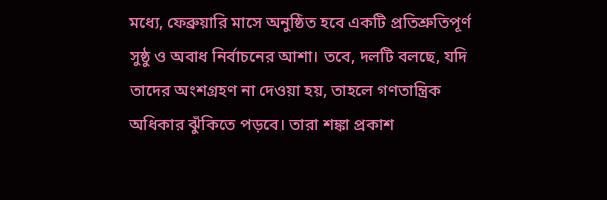মধ্যে, ফেব্রুয়ারি মাসে অনুষ্ঠিত হবে একটি প্রতিশ্রুতিপূর্ণ সুষ্ঠু ও অবাধ নির্বাচনের আশা। তবে, দলটি বলছে, যদি তাদের অংশগ্রহণ না দেওয়া হয়, তাহলে গণতান্ত্রিক অধিকার ঝুঁকিতে পড়বে। তারা শঙ্কা প্রকাশ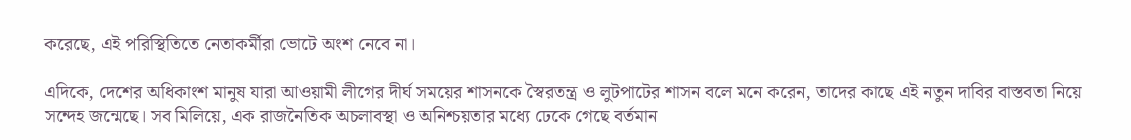করেছে, এই পরিস্থিতিতে নেতাকর্মীরা ভোটে অংশ নেবে না।

এদিকে, দেশের অধিকাংশ মানুষ যারা আওয়ামী লীগের দীর্ঘ সময়ের শাসনকে স্বৈরতন্ত্র ও লুটপাটের শাসন বলে মনে করেন, তাদের কাছে এই নতুন দাবির বাস্তবতা নিয়ে সন্দেহ জন্মেছে। সব মিলিয়ে, এক রাজনৈতিক অচলাবস্থা ও অনিশ্চয়তার মধ্যে ঢেকে গেছে বর্তমান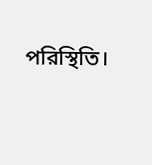পরিস্থিতি।